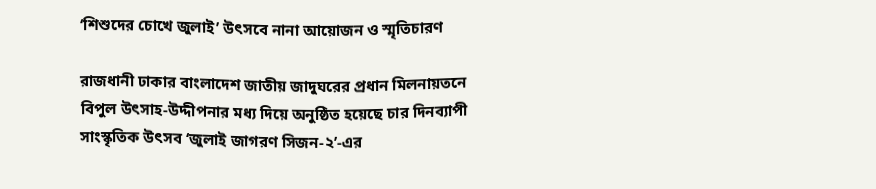‘শিশুদের চোখে জুলাই’ উৎসবে নানা আয়োজন ও স্মৃতিচারণ

রাজধানী ঢাকার বাংলাদেশ জাতীয় জাদুঘরের প্রধান মিলনায়তনে বিপুল উৎসাহ-উদ্দীপনার মধ্য দিয়ে অনুষ্ঠিত হয়েছে চার দিনব্যাপী সাংস্কৃতিক উৎসব ‘জুলাই জাগরণ সিজন-২’-এর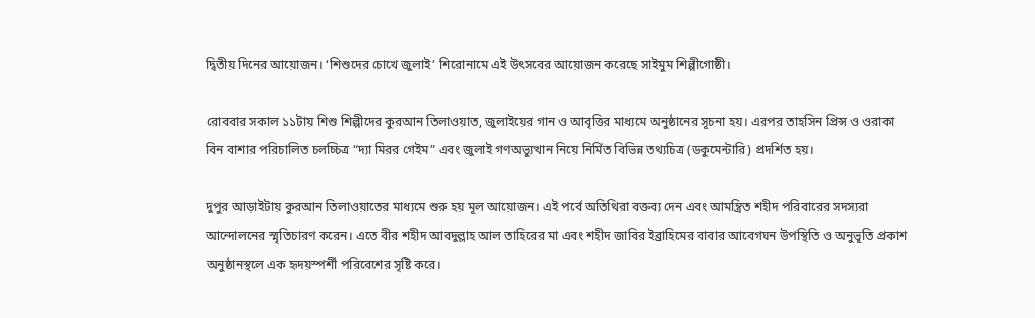দ্বিতীয় দিনের আয়োজন। ‘শিশুদের চোখে জুলাই’ শিরোনামে এই উৎসবের আয়োজন করেছে সাইমুম শিল্পীগোষ্ঠী।

রোববার সকাল ১১টায় শিশু শিল্পীদের কুরআন তিলাওয়াত, জুলাইয়ের গান ও আবৃত্তির মাধ্যমে অনুষ্ঠানের সূচনা হয়। এরপর তাহসিন প্রিন্স ও ওরাকা বিন বাশার পরিচালিত চলচ্চিত্র “দ্যা মিরর গেইম” এবং জুলাই গণঅভ্যুত্থান নিয়ে নির্মিত বিভিন্ন তথ্যচিত্র (ডকুমেন্টারি) প্রদর্শিত হয়।

দুপুর আড়াইটায় কুরআন তিলাওয়াতের মাধ্যমে শুরু হয় মূল আয়োজন। এই পর্বে অতিথিরা বক্তব্য দেন এবং আমন্ত্রিত শহীদ পরিবারের সদস্যরা আন্দোলনের স্মৃতিচারণ করেন। এতে বীর শহীদ আবদুল্লাহ আল তাহিরের মা এবং শহীদ জাবির ইব্রাহিমের বাবার আবেগঘন উপস্থিতি ও অনুভূতি প্রকাশ অনুষ্ঠানস্থলে এক হৃদয়স্পর্শী পরিবেশের সৃষ্টি করে।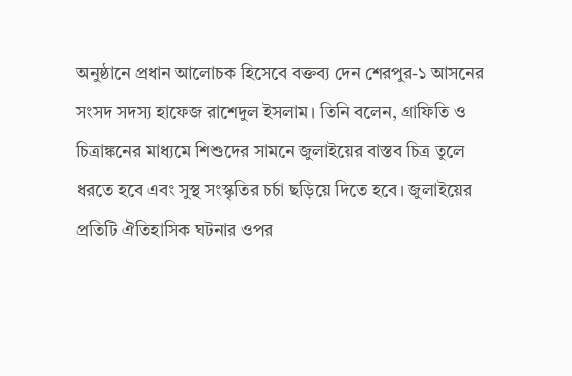অনুষ্ঠানে প্রধান আলোচক হিসেবে বক্তব্য দেন শেরপুর-১ আসনের সংসদ সদস্য হাফেজ রাশেদুল ইসলাম। তিনি বলেন, গ্রাফিতি ও চিত্রাঙ্কনের মাধ্যমে শিশুদের সামনে জুলাইয়ের বাস্তব চিত্র তুলে ধরতে হবে এবং সুস্থ সংস্কৃতির চর্চা ছড়িয়ে দিতে হবে। জুলাইয়ের প্রতিটি ঐতিহাসিক ঘটনার ওপর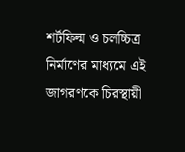শর্টফিল্ম ও চলচ্চিত্র নির্মাণের মাধ্যমে এই জাগরণকে চিরস্থায়ী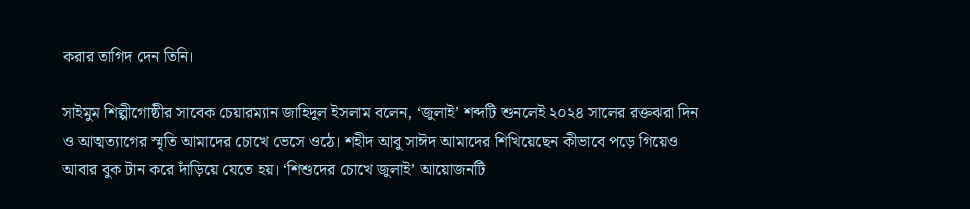করার তাগিদ দেন তিনি।

সাইমুম শিল্পীগোষ্ঠীর সাবেক চেয়ারম্যান জাহিদুল ইসলাম বলেন, ‘জুলাই’ শব্দটি শুনলেই ২০২৪ সালের রক্তঝরা দিন ও আত্মত্যাগের স্মৃতি আমাদের চোখে ভেসে ওঠে। শহীদ আবু সাঈদ আমাদের শিখিয়েছেন কীভাবে পড়ে গিয়েও আবার বুক টান করে দাঁড়িয়ে যেতে হয়। ‘শিশুদের চোখে জুলাই’ আয়োজনটি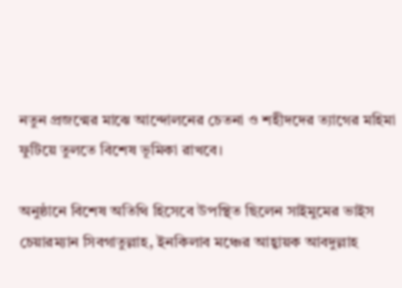নতুন প্রজন্মের মাঝে আন্দোলনের চেতনা ও শহীদদের ত্যাগের মহিমা ফুটিয়ে তুলতে বিশেষ ভূমিকা রাখবে।

অনুষ্ঠানে বিশেষ অতিথি হিসেবে উপস্থিত ছিলেন সাইমুমের ভাইস চেয়ারম্যান সিবগাতুল্লাহ, ইনকিলাব মঞ্চের আহ্বায়ক আবদুল্লাহ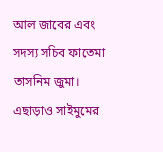আল জাবের এবং সদস্য সচিব ফাতেমা তাসনিম জুমা। এছাড়াও সাইমুমের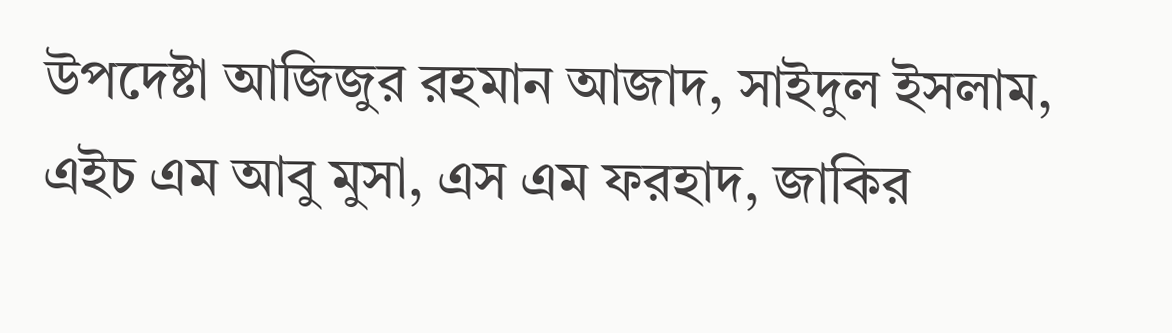উপদেষ্টা আজিজুর রহমান আজাদ, সাইদুল ইসলাম, এইচ এম আবু মুসা, এস এম ফরহাদ, জাকির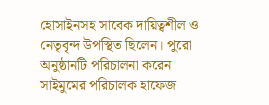হোসাইনসহ সাবেক দায়িত্বশীল ও নেতৃবৃন্দ উপস্থিত ছিলেন। পুরো অনুষ্ঠানটি পরিচালনা করেন সাইমুমের পরিচালক হাফেজ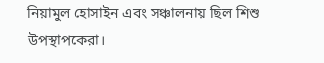নিয়ামুল হোসাইন এবং সঞ্চালনায় ছিল শিশু উপস্থাপকেরা।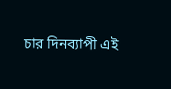চার দিনব্যাপী এই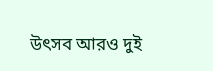উৎসব আরও দুই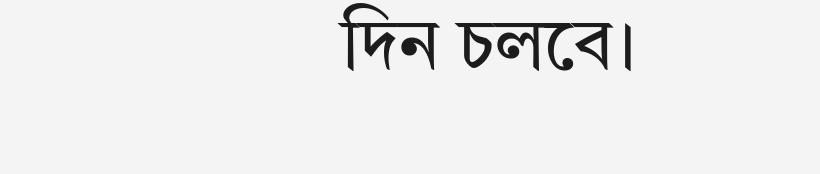দিন চলবে।